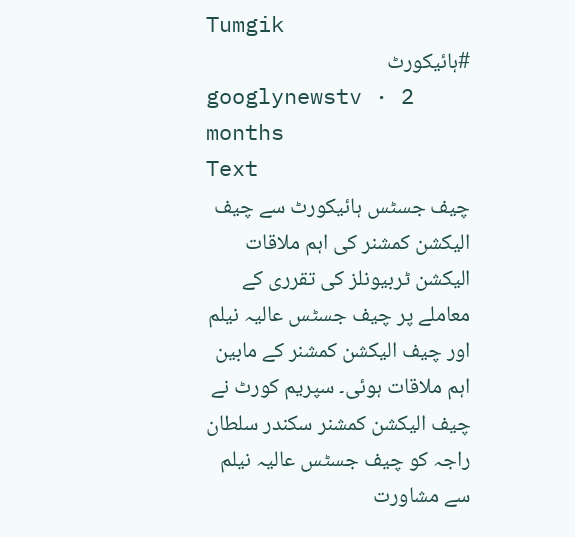Tumgik
#ہائیکورٹ
googlynewstv · 2 months
Text
چیف جسٹس ہائیکورٹ سے چیف الیکشن کمشنر کی اہم ملاقات
الیکشن ٹربیونلز کی تقرری کے معاملے پر چیف جسٹس عالیہ نیلم اور چیف الیکشن کمشنر کے مابین اہم ملاقات ہوئی۔ سپریم کورٹ نے چیف الیکشن کمشنر سکندر سلطان راجہ کو چیف جسٹس عالیہ نیلم سے مشاورت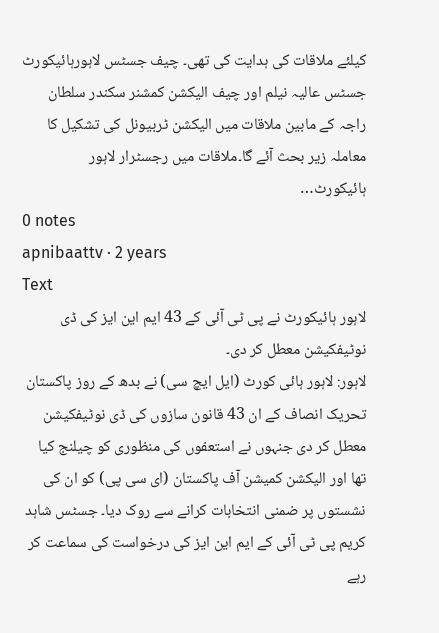کیلئے ملاقات کی ہدایت کی تھی۔ چیف جسٹس لاہورہائیکورٹ جسٹس عالیہ نیلم اور چیف الیکشن کمشنر سکندر سلطان راجہ کے مابین ملاقات میں الیکشن ٹربیونل کی تشکیل کا معاملہ زیر بحث آئے گا۔ملاقات میں رجسٹرار لاہور ہائیکورٹ…
0 notes
apnibaattv · 2 years
Text
لاہور ہائیکورٹ نے پی ٹی آئی کے 43 ایم این ایز کی ڈی نوٹیفکیشن معطل کر دی۔
لاہور: لاہور ہائی کورٹ (ایل ایچ سی) نے بدھ کے روز پاکستان تحریک انصاف کے ان 43 قانون سازوں کی ڈی نوٹیفکیشن معطل کر دی جنہوں نے استعفوں کی منظوری کو چیلنج کیا تھا اور الیکشن کمیشن آف پاکستان (ای سی پی) کو ان کی نشستوں پر ضمنی انتخابات کرانے سے روک دیا۔ جسٹس شاہد کریم پی ٹی آئی کے ایم این ایز کی درخواست کی سماعت کر رہے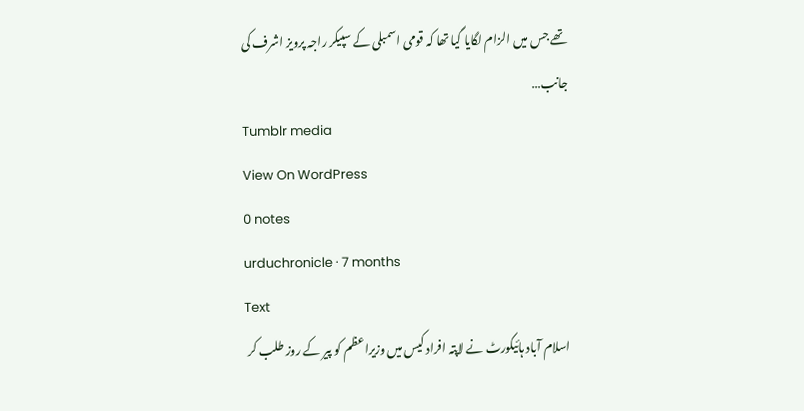تھے جس میں الزام لگایا گیا تھا کہ قومی اسمبلی کے سپیکر راجہ پرویز اشرف کی جانب…
Tumblr media
View On WordPress
0 notes
urduchronicle · 7 months
Text
اسلام آباد ہائیکورٹ نے لاپتہ افراد کیس میں وزیراعظم کو پیر کے روز طلب کر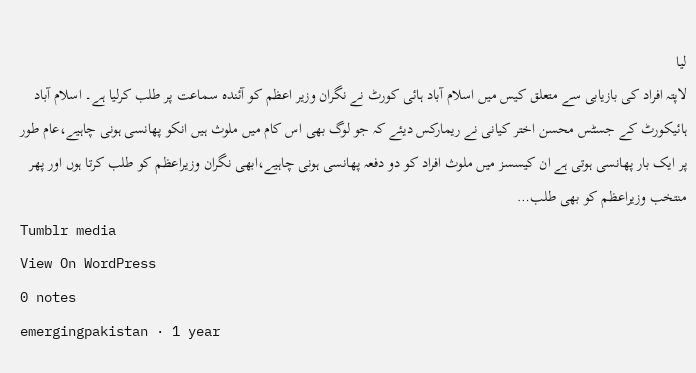لیا
لاپتہ افراد کی بازیابی سے متعلق کیس میں اسلام آباد ہائی کورٹ نے نگران وزیر اعظم کو آئندہ سماعت پر طلب کرلیا ہے۔ اسلام آباد ہائیکورٹ کے جسٹس محسن اختر کیانی نے ریمارکس دیئے کہ جو لوگ بھی اس کام میں ملوث ہیں انکو پھانسی ہونی چاہیے،عام طور پر ایک بار پھانسی ہوتی ہے ان کیسسز میں ملوث افراد کو دو دفعہ پھانسی ہونی چاہیے،ابھی نگران وزیراعظم کو طلب کرتا ہوں اور پھر منتخب وزیراعظم کو بھی طلب…
Tumblr media
View On WordPress
0 notes
emergingpakistan · 1 year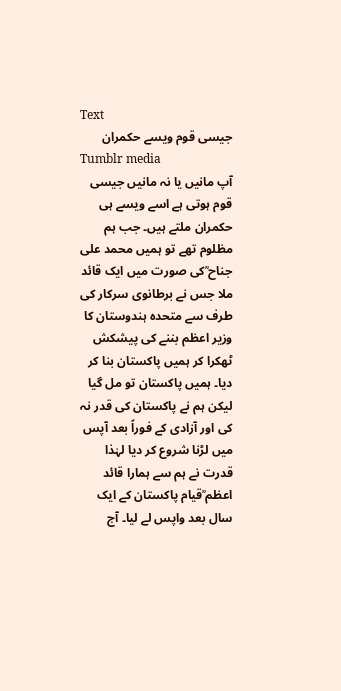Text
جیسی قوم ویسے حکمران
Tumblr media
آپ مانیں یا نہ مانیں جیسی قوم ہوتی ہے اسے ویسے ہی حکمران ملتے ہیں۔ جب ہم مظلوم تھے تو ہمیں محمد علی جناح ؒکی صورت میں ایک قائد ملا جس نے برطانوی سرکار کی طرف سے متحدہ ہندوستان کا وزیر اعظم بننے کی پیشکش ٹھکرا کر ہمیں پاکستان بنا کر دیا۔ ہمیں پاکستان تو مل گیا لیکن ہم نے پاکستان کی قدر نہ کی اور آزادی کے فوراً بعد آپس میں لڑنا شروع کر دیا لہٰذا قدرت نے ہم سے ہمارا قائد اعظم ؒقیام پاکستان کے ایک سال بعد واپس لے لیا۔ آج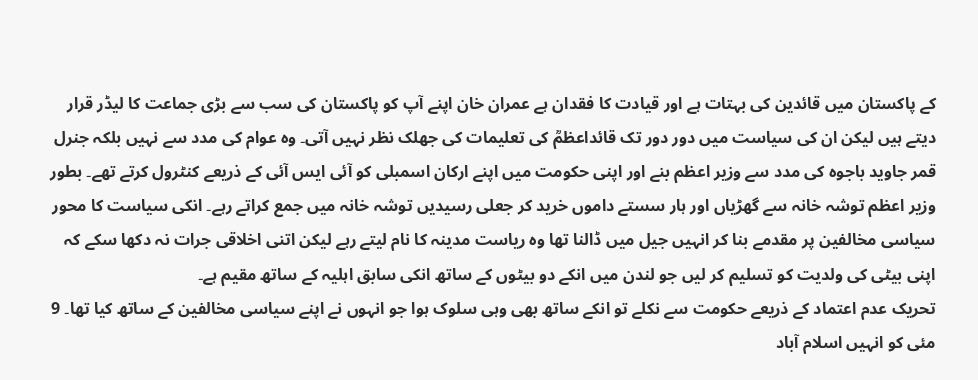کے پاکستان میں قائدین کی بہتات ہے اور قیادت کا فقدان ہے عمران خان اپنے آپ کو پاکستان کی سب سے بڑی جماعت کا لیڈر قرار دیتے ہیں لیکن ان کی سیاست میں دور دور تک قائداعظمؒ کی تعلیمات کی جھلک نظر نہیں آتی۔ وہ عوام کی مدد سے نہیں بلکہ جنرل قمر جاوید باجوہ کی مدد سے وزیر اعظم بنے اور اپنی حکومت میں اپنے ارکان اسمبلی کو آئی ایس آئی کے ذریعے کنٹرول کرتے تھے۔ بطور وزیر اعظم توشہ خانہ سے گھڑیاں اور ہار سستے داموں خرید کر جعلی رسیدیں توشہ خانہ میں جمع کراتے رہے۔ انکی سیاست کا محور سیاسی مخالفین پر مقدمے بنا کر انہیں جیل میں ڈالنا تھا وہ ریاست مدینہ کا نام لیتے رہے لیکن اتنی اخلاقی جرات نہ دکھا سکے کہ اپنی بیٹی کی ولدیت کو تسلیم کر لیں جو لندن میں انکے دو بیٹوں کے ساتھ انکی سابق اہلیہ کے ساتھ مقیم ہے۔
تحریک عدم اعتماد کے ذریعے حکومت سے نکلے تو انکے ساتھ بھی وہی سلوک ہوا جو انہوں نے اپنے سیاسی مخالفین کے ساتھ کیا تھا۔ 9 مئی کو انہیں اسلام آباد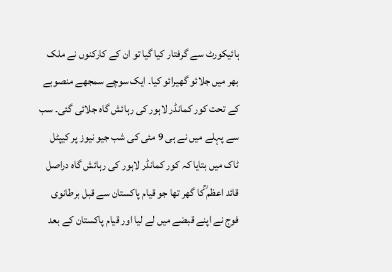ہائیکورٹ سے گرفتار کیا گیا تو ان کے کارکنوں نے ملک بھر میں جلائو گھیرائو کیا۔ ایک سوچے سمجھے منصوبے کے تحت کور کمانڈر لاہور کی رہائش گاہ جلائی گئی۔ سب سے پہلے میں نے ہی 9 مئی کی شب جیو نیوز پر کیپٹل ٹاک میں بتایا کہ کور کمانڈر لاہور کی رہائش گاہ دراصل قائد اعظم ؒکا گھر تھا جو قیام پاکستان سے قبل برطانوی فوج نے اپنے قبضے میں لے لیا اور قیام پاکستان کے بعد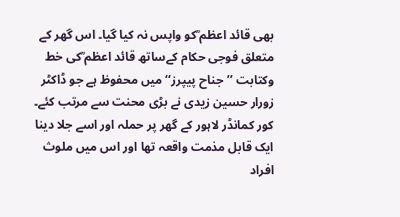بھی قائد اعظم ؒکو واپس نہ کیا گیا۔ اس گھر کے متعلق فوجی حکام کےساتھ قائد اعظم ؒکی خط وکتابت ’’جناح پیپرز‘‘ میں محفوظ ہے جو ڈاکٹر زورار حسین زیدی نے بڑی محنت سے مرتب کئے۔ کور کمانڈر لاہور کے گھر پر حملہ اور اسے جلا دینا ایک قابل مذمت واقعہ تھا اور اس میں ملوث افراد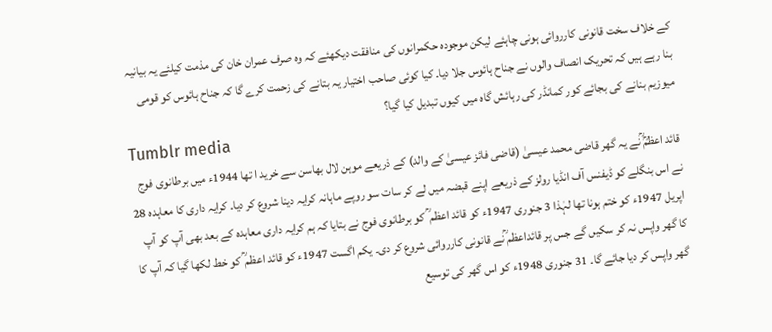کے خلاف سخت قانونی کارروائی ہونی چاہئے لیکن موجودہ حکمرانوں کی منافقت دیکھئے کہ وہ صرف عمران خان کی مذمت کیلئے یہ بیانیہ بنا رہے ہیں کہ تحریک انصاف والوں نے جناح ہائوس جلا دیا۔ کیا کوئی صاحب اختیار یہ بتانے کی زحمت کرے گا کہ جناح ہائوس کو قومی میوزیم بنانے کی بجائے کور کمانڈر کی رہائش گاہ میں کیوں تبدیل کیا گیا؟
Tumblr media
قائد اعظمؒ ؒنے یہ گھر قاضی محمد عیسیٰ (قاضی فائز عیسیٰ کے والد) کے ذریعے موہن لال بھاسن سے خرید ا تھا 1944ء میں برطانوی فوج نے اس بنگلے کو ڈیفنس آف انڈیا رولز کے ذریعے اپنے قبضہ میں لے کر سات سو روپے ماہانہ کرایہ دینا شروع کر دیا۔ کرایہ داری کا معاہدہ 28 اپریل 1947ء کو ختم ہونا تھا لہٰذا 3 جنوری 1947ء کو قائد اعظم ؒ کو برطانوی فوج نے بتایا کہ ہم کرایہ داری معاہدہ کے بعد بھی آپ کو آپ کا گھر واپس نہ کر سکیں گے جس پر قائداعظم ؒنے قانونی کارروائی شروع کر دی۔ یکم اگست 1947ء کو قائد اعظم ؒ کو خط لکھا گیا کہ آپ کا گھر واپس کر دیا جائے گا۔ 31 جنوری 1948ء کو اس گھر کی توسیع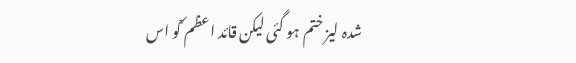شدہ لیز ختم ہو گئی لیکن قائد اعظم ؒکو اس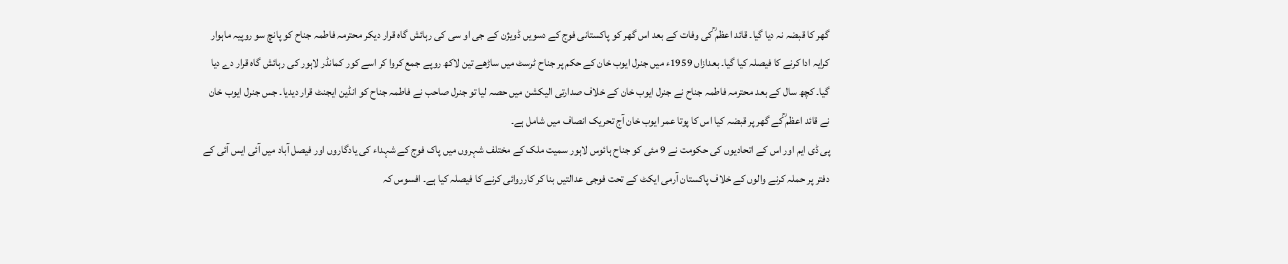گھر کا قبضہ نہ دیا گیا۔ قائد اعظم ؒکی وفات کے بعد اس گھر کو پاکستانی فوج کے دسویں ڈویژن کے جی او سی کی رہائش گاہ قرار دیکر محترمہ فاطمہ جناح کو پانچ سو روپیہ ماہوار کرایہ ادا کرنے کا فیصلہ کیا گیا۔ بعدازاں 1959ء میں جنرل ایوب خان کے حکم پر جناح ٹرسٹ میں ساڑھے تین لاکھ روپے جمع کروا کر اسے کور کمانڈر لاہور کی رہائش گاہ قرار دے دیا گیا۔ کچھ سال کے بعد محترمہ فاطمہ جناح نے جنرل ایوب خان کے خلاف صدارتی الیکشن میں حصہ لیا تو جنرل صاحب نے فاطمہ جناح کو انڈین ایجنٹ قرار دیدیا۔ جس جنرل ایوب خان نے قائد اعظم ؒکے گھر پر قبضہ کیا اس کا پوتا عمر ایوب خان آج تحریک انصاف میں شامل ہے۔
پی ڈی ایم اور اس کے اتحادیوں کی حکومت نے 9 مئی کو جناح ہائوس لاہور سمیت ملک کے مختلف شہروں میں پاک فوج کے شہداء کی یادگاروں اور فیصل آباد میں آئی ایس آئی کے دفتر پر حملہ کرنے والوں کے خلاف پاکستان آرمی ایکٹ کے تحت فوجی عدالتیں بنا کر کارروائی کرنے کا فیصلہ کیا ہے۔ افسوس کہ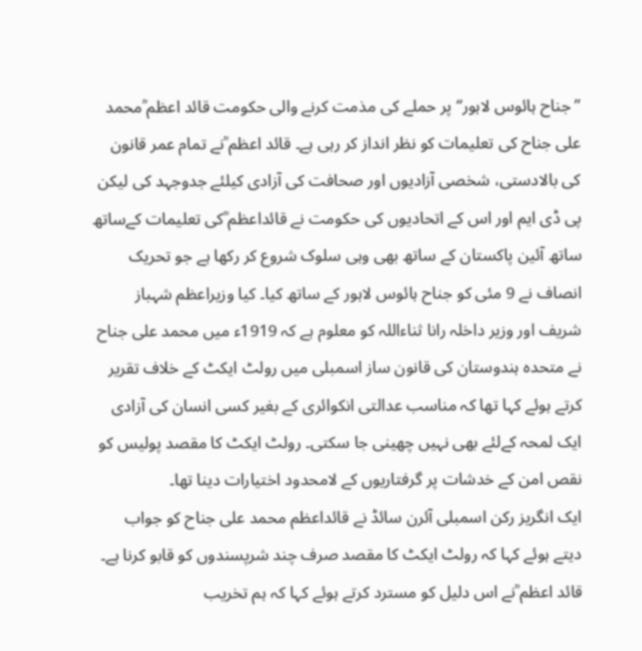’’جناح ہائوس لاہور‘‘ پر حملے کی مذمت کرنے والی حکومت قائد اعظم ؒمحمد علی جناح کی تعلیمات کو نظر انداز کر رہی ہے۔ قائد اعظم ؒنے تمام عمر قانون کی بالادستی، شخصی آزادیوں اور صحافت کی آزادی کیلئے جدوجہد کی لیکن پی ڈی ایم اور اس کے اتحادیوں کی حکومت نے قائداعظم ؒکی تعلیمات کےساتھ ساتھ آئین پاکستان کے ساتھ بھی وہی سلوک شروع کر رکھا ہے جو تحریک انصاف نے 9 مئی کو جناح ہائوس لاہور کے ساتھ کیا۔ کیا وزیراعظم شہباز شریف اور وزیر داخلہ رانا ثناءاللہ کو معلوم ہے کہ 1919ء میں محمد علی جناح نے متحدہ ہندوستان کی قانون ساز اسمبلی میں رولٹ ایکٹ کے خلاف تقریر کرتے ہوئے کہا تھا کہ مناسب عدالتی انکوائری کے بغیر کسی انسان کی آزادی ایک لمحہ کےلئے بھی نہیں چھینی جا سکتی۔ رولٹ ایکٹ کا مقصد پولیس کو نقص امن کے خدشات پر گرفتاریوں کے لامحدود اختیارات دینا تھا۔
ایک انگریز رکن اسمبلی آئرن سائڈ نے قائداعظم محمد علی جناح کو جواب دیتے ہوئے کہا کہ رولٹ ایکٹ کا مقصد صرف چند شرپسندوں کو قابو کرنا ہے۔ قائد اعظم ؒنے اس دلیل کو مسترد کرتے ہوئے کہا کہ ہم تخریب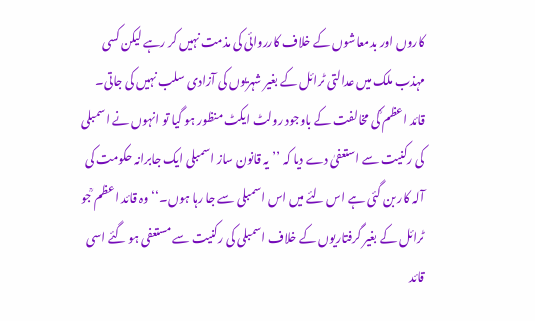کاروں اور بدمعاشوں کے خلاف کارروائی کی مذمت نہیں کر رہے لیکن کسی مہذب ملک میں عدالتی ٹرائل کے بغیر شہریوں کی آزادی سلب نہیں کی جاتی۔ قائد اعظم ؒکی مخالفت کے باوجود رولٹ ایکٹ منظور ہو گیا تو انہوں نے اسمبلی کی رکنیت سے استعفیٰ دے دیا کہ ’’یہ قانون ساز اسمبلی ایک جابرانہ حکومت کی آلہ کار بن گئی ہے اس لئے میں اس اسمبلی سے جا رہا ہوں۔‘‘ وہ قائد اعظم ؒجو ٹرائل کے بغیر گرفتاریوں کے خلاف اسمبلی کی رکنیت سے مستعفی ہو گئے اسی قائد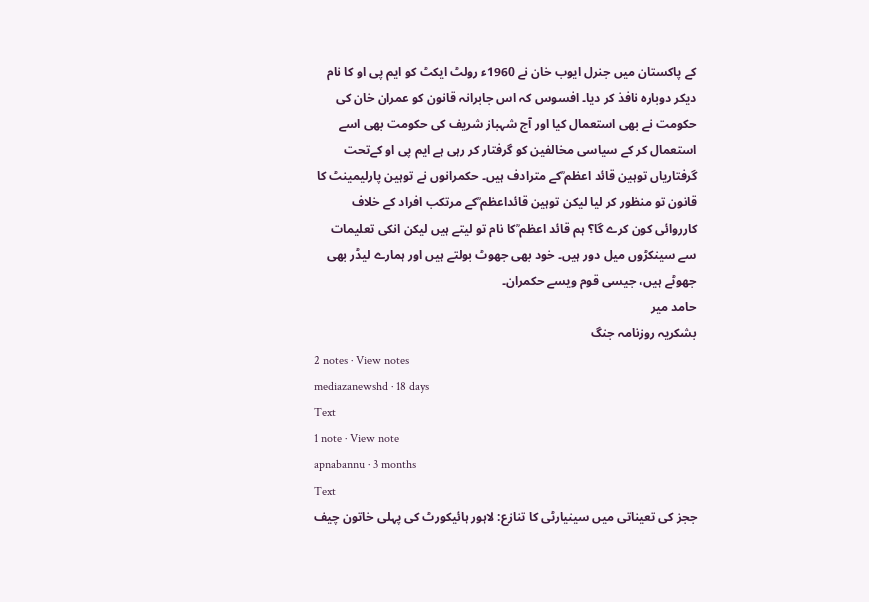کے پاکستان میں جنرل ایوب خان نے 1960ء رولٹ ایکٹ کو ایم پی او کا نام دیکر دوبارہ نافذ کر دیا۔ افسوس کہ اس جابرانہ قانون کو عمران خان کی حکومت نے بھی استعمال کیا اور آج شہباز شریف کی حکومت بھی اسے استعمال کر کے سیاسی مخالفین کو گرفتار کر رہی ہے ایم پی او کےتحت گرفتاریاں توہین قائد اعظم ؒکے مترادف ہیں۔ حکمرانوں نے توہین پارلیمینٹ کا قانون تو منظور کر لیا لیکن توہین قائداعظم ؒکے مرتکب افراد کے خلاف کارروائی کون کرے گا؟ ہم قائد اعظم ؒکا نام تو لیتے ہیں لیکن انکی تعلیمات سے سینکڑوں میل دور ہیں۔ خود بھی جھوٹ بولتے ہیں اور ہمارے لیڈر بھی جھوٹے ہیں، جیسی قوم ویسے حکمران۔
حامد میر
بشکریہ روزنامہ جنگ
2 notes · View notes
mediazanewshd · 18 days
Text
1 note · View note
apnabannu · 3 months
Text
ججز کی تعیناتی میں سینیارٹی کا تنازع: لاہور ہائیکورٹ کی پہلی خاتون چیف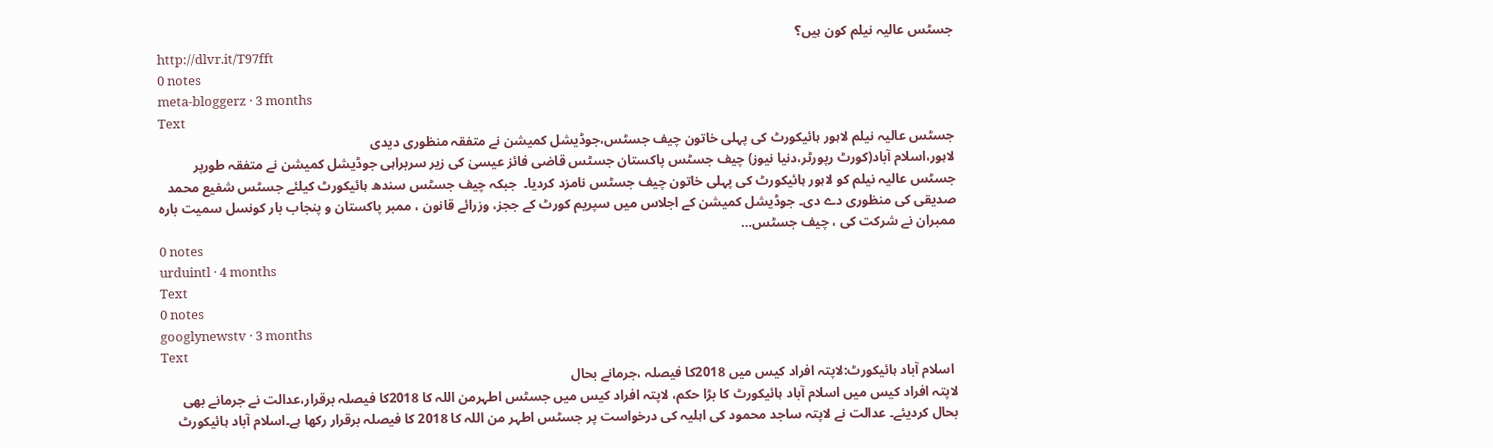جسٹس عالیہ نیلم کون ہیں؟
http://dlvr.it/T97fft
0 notes
meta-bloggerz · 3 months
Text
جسٹس عالیہ نیلم لاہور ہائیکورٹ کی پہلی خاتون چیف جسٹس،جوڈیشل کمیشن نے متفقہ منظوری دیدی
لاہور،اسلام آباد(کورٹ رپورٹر،دنیا نیوز) چیف جسٹس پاکستان جسٹس قاضی فائز عیسیٰ کی زیر سربراہی جوڈیشل کمیشن نے متفقہ طورپر جسٹس عالیہ نیلم کو لاہور ہائیکورٹ کی پہلی خاتون چیف جسٹس نامزد کردیا۔  جبکہ چیف جسٹس سندھ ہائیکورٹ کیلئے جسٹس شفیع محمد صدیقی کی منظوری دے دی۔ جوڈیشل کمیشن کے اجلاس میں سپریم کورٹ کے ججز، وزرائے قانون ، ممبر پاکستان و پنجاب بار کونسل سمیت بارہ ممبران نے شرکت کی ، چیف جسٹس…
0 notes
urduintl · 4 months
Text
0 notes
googlynewstv · 3 months
Text
 اسلام آباد ہائیکورٹ:لاپتہ افراد کیس میں 2018کا فیصلہ ،جرمانے بحال
لاپتہ افراد کیس میں اسلام آباد ہائیکورٹ کا بڑا حکم، لاپتہ افراد کیس میں جسٹس اطہرمن اللہ کا 2018کا فیصلہ برقرار،عدالت نے جرمانے بھی بحال کردیئے۔ عدالت نے لاپتہ ساجد محمود کی اہلیہ کی درخواست پر جسٹس اطہر من اللہ کا 2018 کا فیصلہ برقرار رکھا ہے۔اسلام آباد ہائیکورٹ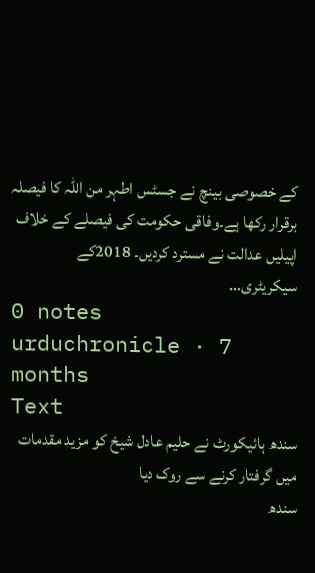کے خصوصی بینچ نے جسٹس اطہر من اللہ کا فیصلہ برقرار رکھا ہے۔وفاقی حکومت کی فیصلے کے خلاف اپیلیں عدالت نے مسترد کردیں۔ 2018کے سیکریٹری…
0 notes
urduchronicle · 7 months
Text
سندھ ہائیکورٹ نے حلیم عادل شیخ کو مزید مقدمات میں گرفتار کرنے سے روک دیا
سندھ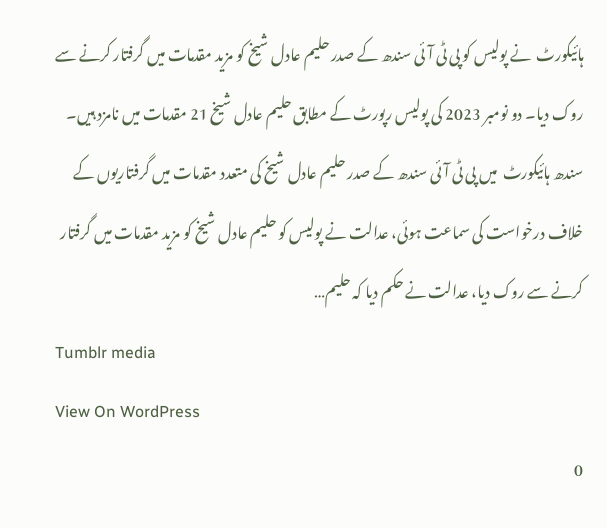ہائیکورٹ  نے پولیس کو پی ٹی آئی سندھ کے صدر حلیم عادل شیخ کو مزید مقدمات میں گرفتار کرنے سے روک دیا۔ دو نومبر 2023 کی پولیس رپورٹ کے مطابق حلیم عادل شیخ 21 مقدمات میں نامزد ہیں۔ سندھ ہائیکورٹ  میں پی ٹی آئی سندھ کے صدر حلیم عادل شیخ کی متعدد مقدمات میں گرفتاریوں کے خلاف درخواست کی سماعت ہوئی، عدالت نے پولیس کو حلیم عادل شیخ کو مزید مقدمات میں گرفتار کرنے سے روک دیا، عدالت نے حکم دیا کہ حلیم…
Tumblr media
View On WordPress
0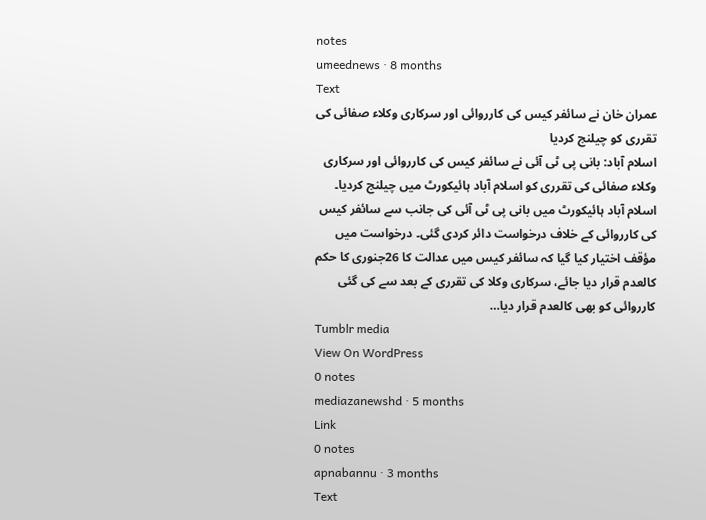notes
umeednews · 8 months
Text
عمران خان نے سائفر کیس کی کارروائی اور سرکاری وکلاء صفائی کی تقرری کو چیلنج کردیا
اسلام آباد: بانی پی ٹی آئی نے سائفر کیس کی کارروائی اور سرکاری وکلاء صفائی کی تقرری کو اسلام آباد ہائیکورٹ میں چیلنج کردیا۔ اسلام آباد ہائیکورٹ میں بانی پی ٹی آئی کی جانب سے سائفر کیس کی کارروائی کے خلاف درخواست دائر کردی گئی۔ درخواست میں مؤقف اختیار کیا گیا کہ سائفر کیس میں عدالت کا 26جنوری کا حکم کالعدم قرار دیا جائے، سرکاری وکلا کی تقرری کے بعد سے کی گئی کارروائی کو بھی کالعدم قرار دیا…
Tumblr media
View On WordPress
0 notes
mediazanewshd · 5 months
Link
0 notes
apnabannu · 3 months
Text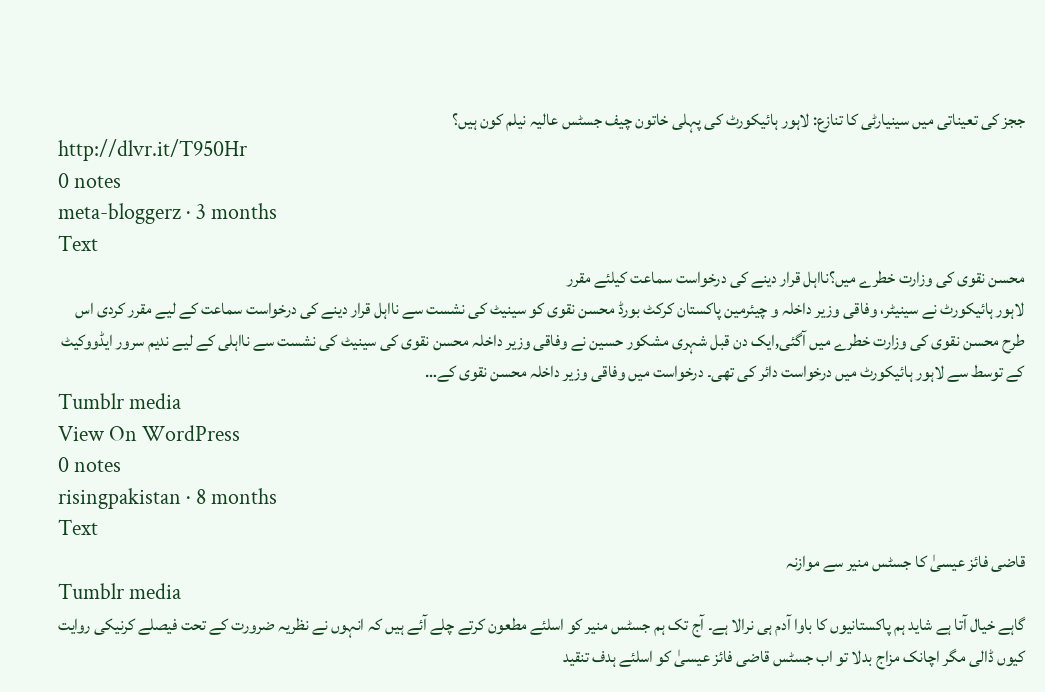ججز کی تعیناتی میں سینیارٹی کا تنازع: لاہور ہائیکورٹ کی پہلی خاتون چیف جسٹس عالیہ نیلم کون ہیں؟
http://dlvr.it/T950Hr
0 notes
meta-bloggerz · 3 months
Text
محسن نقوی کی وزارت خطرے میں؟نااہل قرار دینے کی درخواست سماعت کیلئے مقرر
لاہور ہائیکورٹ نے سینیٹر، وفاقی وزیر داخلہ و چیئرمین پاکستان کرکٹ بورڈ محسن نقوی کو سینیٹ کی نشست سے نااہل قرار دینے کی درخواست سماعت کے لیے مقرر کردی اس طرح محسن نقوی کی وزارت خطرے میں آگئی,ایک دن قبل شہری مشکور حسین نے وفاقی وزیر داخلہ محسن نقوی کی سینیٹ کی نشست سے نااہلی کے لیے ندیم سرور ایڈووکیٹ کے توسط سے لاہور ہائیکورٹ میں درخواست دائر کی تھی۔ درخواست میں وفاقی وزیر داخلہ محسن نقوی کے…
Tumblr media
View On WordPress
0 notes
risingpakistan · 8 months
Text
قاضی فائز عیسیٰ کا جسٹس منیر سے موازنہ
Tumblr media
گاہے خیال آتا ہے شاید ہم پاکستانیوں کا باوا آدم ہی نرالا ہے۔ آج تک ہم جسٹس منیر کو اسلئے مطعون کرتے چلے آئے ہیں کہ انہوں نے نظریہ ضرورت کے تحت فیصلے کرنیکی روایت کیوں ڈالی مگر اچانک مزاج بدلا تو اب جسٹس قاضی فائز عیسیٰ کو اسلئے ہدف تنقید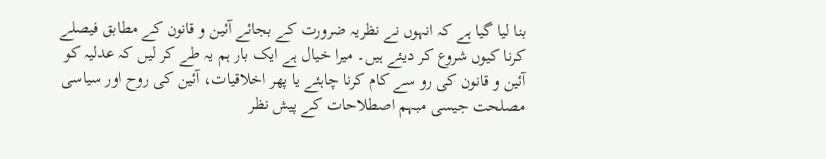بنا لیا گیا ہے کہ انہوں نے نظریہ ضرورت کے بجائے آئین و قانون کے مطابق فیصلے کرنا کیوں شروع کر دیئے ہیں۔ میرا خیال ہے ایک بار ہم یہ طے کر لیں کہ عدلیہ کو آئین و قانون کی رو سے کام کرنا چاہئے یا پھر اخلاقیات، آئین کی روح اور سیاسی مصلحت جیسی مبہم اصطلاحات کے پیش نظر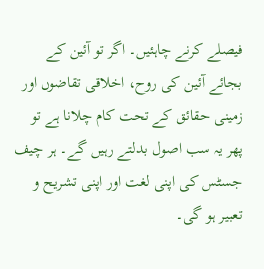فیصلے کرنے چاہئیں۔ اگر تو آئین کے بجائے آئین کی روح، اخلاقی تقاضوں اور زمینی حقائق کے تحت کام چلانا ہے تو پھر یہ سب اصول بدلتے رہیں گے۔ ہر چیف جسٹس کی اپنی لغت اور اپنی تشریح و تعبیر ہو گی۔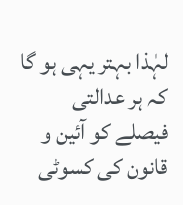لہٰذا بہتر یہی ہو گا کہ ہر عدالتی فیصلے کو آئین و قانون کی کسوٹی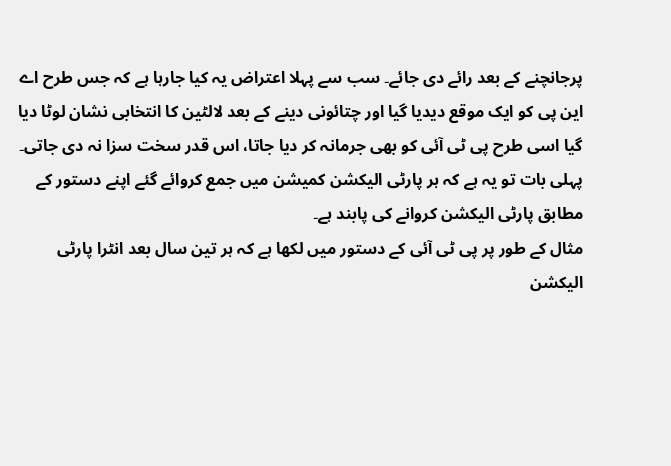پرجانچنے کے بعد رائے دی جائے۔ سب سے پہلا اعتراض یہ کیا جارہا ہے کہ جس طرح اے این پی کو ایک موقع دیدیا گیا اور چتائونی دینے کے بعد لالٹین کا انتخابی نشان لوٹا دیا گیا اسی طرح پی ٹی آئی کو بھی جرمانہ کر دیا جاتا، اس قدر سخت سزا نہ دی جاتی۔ پہلی بات تو یہ ہے کہ ہر پارٹی الیکشن کمیشن میں جمع کروائے گئے اپنے دستور کے مطابق پارٹی الیکشن کروانے کی پابند ہے۔
مثال کے طور پر پی ٹی آئی کے دستور میں لکھا ہے کہ ہر تین سال بعد انٹرا پارٹی الیکشن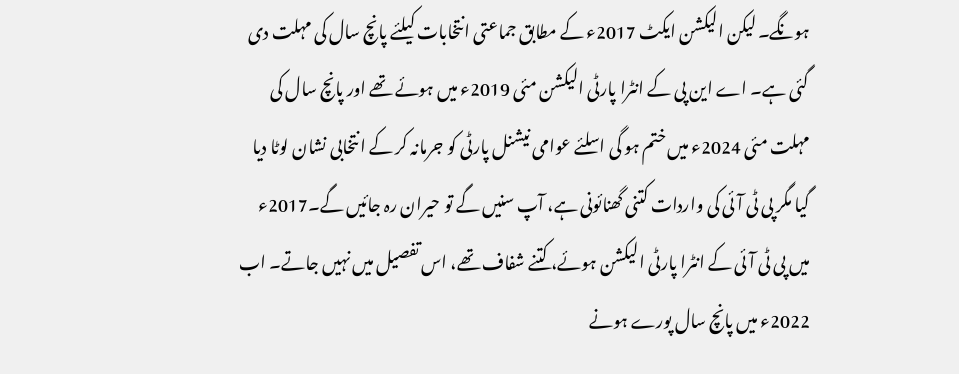ہونگے۔ لیکن الیکشن ایکٹ 2017ء کے مطابق جماعتی انتخابات کیلئے پانچ سال کی مہلت دی گئی ہے۔ اے این پی کے انٹرا پارٹی الیکشن مئی 2019ء میں ہوئے تھے اور پانچ سال کی مہلت مئی 2024ء میں ختم ہو گی اسلئے عوامی نیشنل پارٹی کو جرمانہ کر کے انتخابی نشان لوٹا دیا گیا مگر پی ٹی آئی کی واردات کتنی گھنائونی ہے، آپ سنیں گے تو حیران رہ جائیں گے۔2017ء میں پی ٹی آئی کے انٹرا پارٹی الیکشن ہوئے، کتنے شفاف تھے، اس تفصیل میں نہیں جاتے۔ اب 2022ء میں پانچ سال پورے ہونے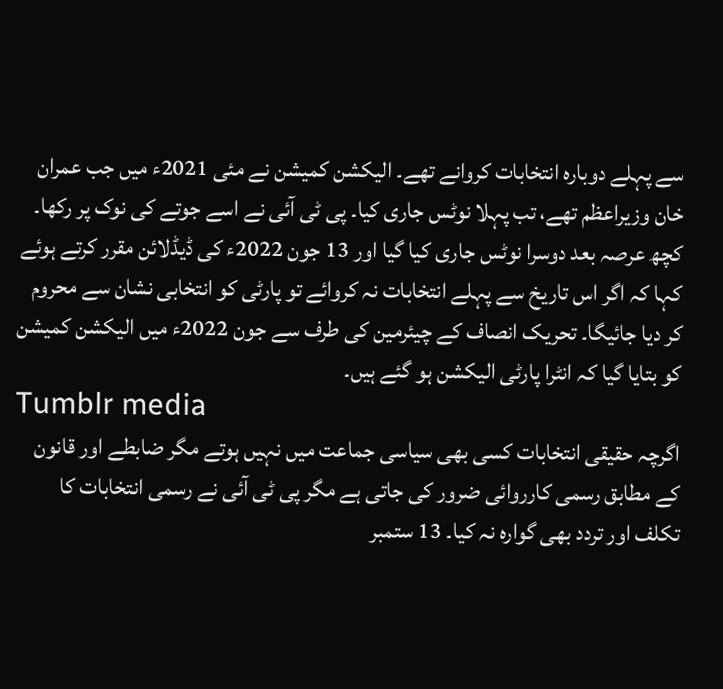سے پہلے دوبارہ انتخابات کروانے تھے۔ الیکشن کمیشن نے مئی 2021ء میں جب عمران خان وزیراعظم تھے، تب پہلا نوٹس جاری کیا۔ پی ٹی آئی نے اسے جوتے کی نوک پر رکھا۔ کچھ عرصہ بعد دوسرا نوٹس جاری کیا گیا اور 13 جون 2022ء کی ڈیڈلائن مقرر کرتے ہوئے کہا کہ اگر اس تاریخ سے پہلے انتخابات نہ کروائے تو پارٹی کو انتخابی نشان سے محروم کر دیا جائیگا۔ تحریک انصاف کے چیئرمین کی طرف سے جون 2022ء میں الیکشن کمیشن کو بتایا گیا کہ انٹرا پارٹی الیکشن ہو گئے ہیں۔
Tumblr media
اگرچہ حقیقی انتخابات کسی بھی سیاسی جماعت میں نہیں ہوتے مگر ضابطے اور قانون کے مطابق رسمی کارروائی ضرور کی جاتی ہے مگر پی ٹی آئی نے رسمی انتخابات کا تکلف اور تردد بھی گوارہ نہ کیا۔ 13 ستمبر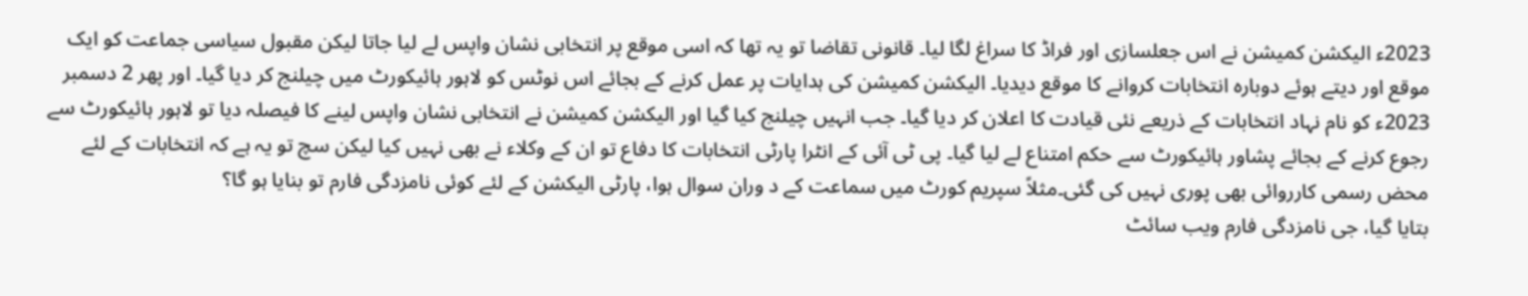2023ء الیکشن کمیشن نے اس جعلسازی اور فراڈ کا سراغ لگا لیا۔ قانونی تقاضا تو یہ تھا کہ اسی موقع پر انتخابی نشان واپس لے لیا جاتا لیکن مقبول سیاسی جماعت کو ایک موقع اور دیتے ہوئے دوبارہ انتخابات کروانے کا موقع دیدیا۔ الیکشن کمیشن کی ہدایات پر عمل کرنے کے بجائے اس نوٹس کو لاہور ہائیکورٹ میں چیلنج کر دیا گیا۔ اور پھر 2 دسمبر 2023ء کو نام نہاد انتخابات کے ذریعے نئی قیادت کا اعلان کر دیا گیا۔ جب انہیں چیلنج کیا گیا اور الیکشن کمیشن نے انتخابی نشان واپس لینے کا فیصلہ دیا تو لاہور ہائیکورٹ سے رجوع کرنے کے بجائے پشاور ہائیکورٹ سے حکم امتناع لے لیا گیا۔ پی ٹی آئی کے انٹرا پارٹی انتخابات کا دفاع تو ان کے وکلاء نے بھی نہیں کیا لیکن سچ تو یہ ہے کہ انتخابات کے لئے محض رسمی کارروائی بھی پوری نہیں کی گئی۔مثلاً سپریم کورٹ میں سماعت کے د وران سوال ہوا، پارٹی الیکشن کے لئے کوئی نامزدگی فارم تو بنایا ہو گا؟
بتایا گیا، جی نامزدگی فارم ویب سائٹ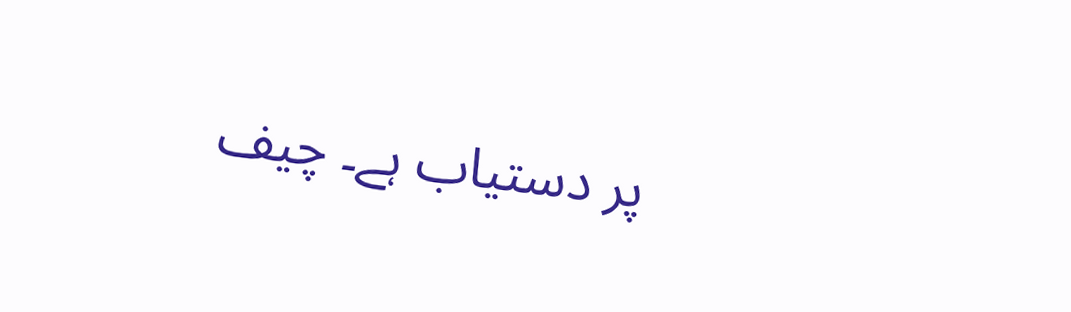پر دستیاب ہے۔ چیف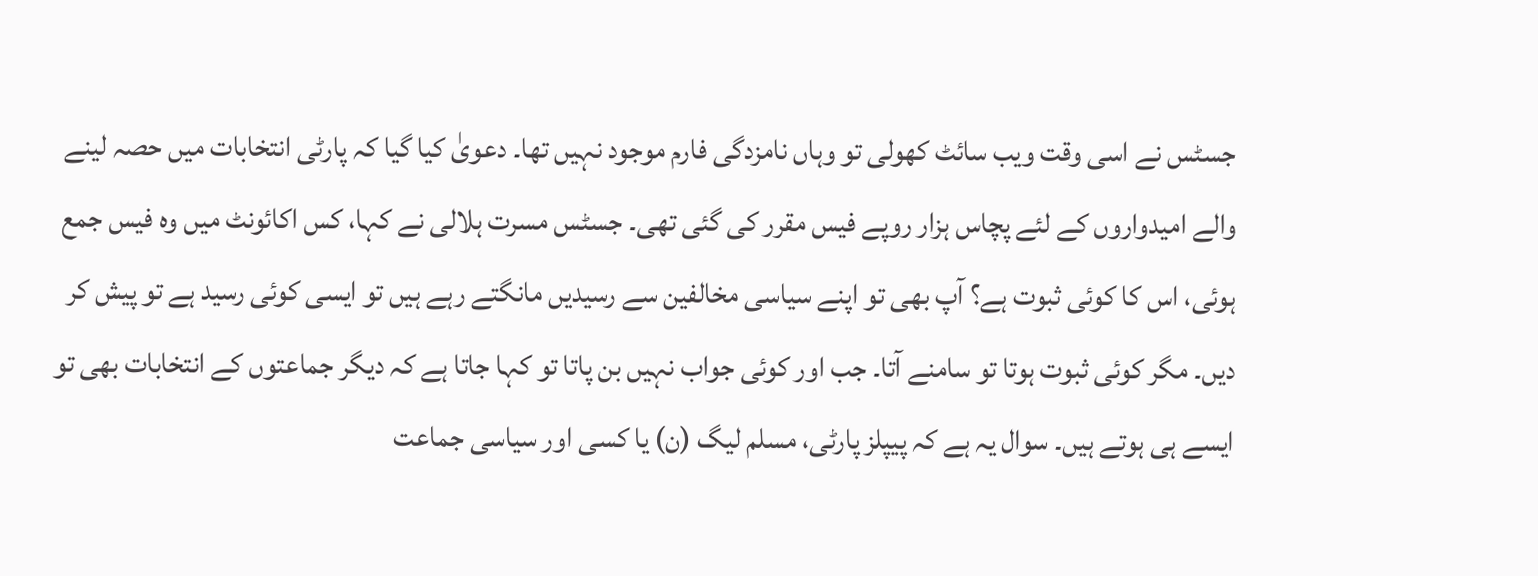جسٹس نے اسی وقت ویب سائٹ کھولی تو وہاں نامزدگی فارم موجود نہیں تھا۔ دعویٰ کیا گیا کہ پارٹی انتخابات میں حصہ لینے والے امیدواروں کے لئے پچاس ہزار روپے فیس مقرر کی گئی تھی۔ جسٹس مسرت ہلالی نے کہا، کس اکائونٹ میں وہ فیس جمع ہوئی، اس کا کوئی ثبوت ہے؟ آپ بھی تو اپنے سیاسی مخالفین سے رسیدیں مانگتے رہے ہیں تو ایسی کوئی رسید ہے تو پیش کر دیں۔ مگر کوئی ثبوت ہوتا تو سامنے آتا۔ جب اور کوئی جواب نہیں بن پاتا تو کہا جاتا ہے کہ دیگر جماعتوں کے انتخابات بھی تو ایسے ہی ہوتے ہیں۔ سوال یہ ہے کہ پیپلز پارٹی، مسلم لیگ (ن) یا کسی اور سیاسی جماعت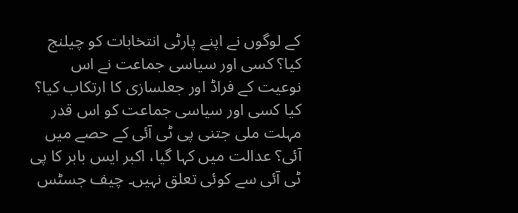کے لوگوں نے اپنے پارٹی انتخابات کو چیلنج کیا؟ کسی اور سیاسی جماعت نے اس نوعیت کے فراڈ اور جعلسازی کا ارتکاب کیا؟ کیا کسی اور سیاسی جماعت کو اس قدر مہلت ملی جتنی پی ٹی آئی کے حصے میں آئی؟ عدالت میں کہا گیا، اکبر ایس بابر کا پی ٹی آئی سے کوئی تعلق نہیں۔ چیف جسٹس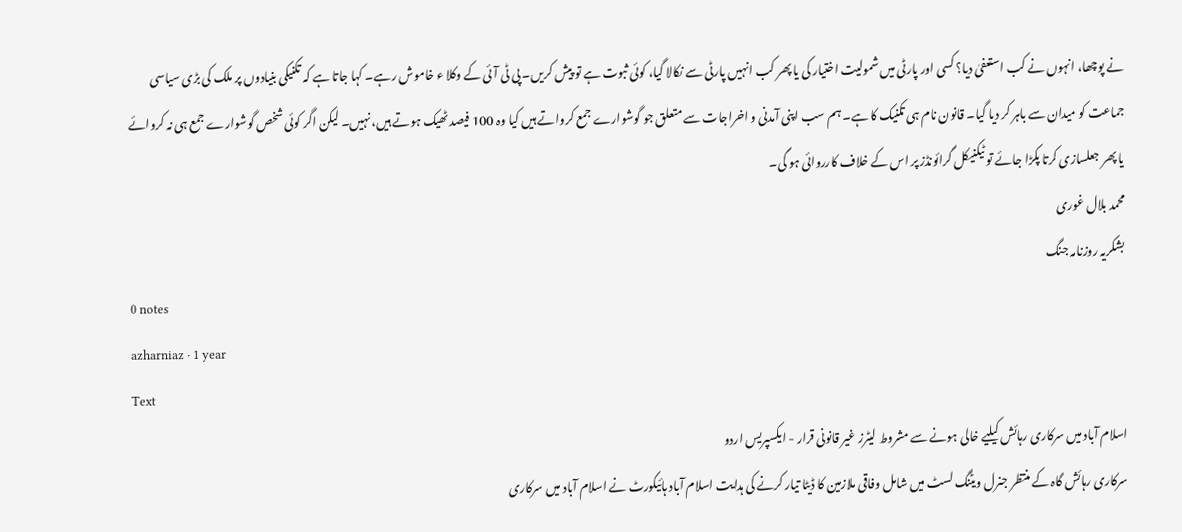نے پوچھا، انہوں نے کب استعفیٰ دیا؟ کسی اور پارٹی میں شمولیت اختیار کی یا پھر کب انہیں پارٹی سے نکالا گیا، کوئی ثبوت ہے تو پیش کریں۔ پی ٹی آئی کے وکلا ء خاموش رہے۔ کہا جاتا ہے کہ تکنیکی بنیادوں پر ملک کی بڑی سیاسی جماعت کو میدان سے باہر کر دیا گیا۔ قانون نام ہی تکنیک کا ہے۔ ہم سب اپنی آمدنی و اخراجات سے متعلق جو گوشوارے جمع کرواتے ہیں کیا وہ 100 فیصد ٹھیک ہوتے ہیں، نہیں۔ لیکن اگر کوئی شخص گوشوارے جمع ہی نہ کروائے یا پھر جعلسازی کرتا پکڑا جائے تو ٹیکنیکل گرائونڈز پر اس کے خلاف کارروائی ہو گی۔
محمد بلال غوری
بشکریہ روزنامہ جنگ
0 notes
azharniaz · 1 year
Text
اسلام آباد میں سرکاری رہائش کیلیے خالی ہونے سے مشروط لیٹرز غیر قانونی قرار - ایکسپریس اردو
سرکاری رہائش گاہ کے منتظر جنرل ویٹنگ لسٹ میں شامل وفاقی ملازمین کا ڈیٹا تیار کرنے کی ہدایت اسلام آباد ہائیکورٹ نے اسلام آباد میں سرکاری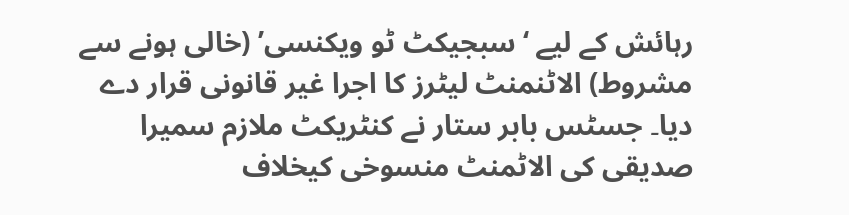رہائش کے لیے ‘سبجیکٹ ٹو ویکنسی’ (خالی ہونے سے مشروط) الاٹنمنٹ لیٹرز کا اجرا غیر قانونی قرار دے دیا۔ جسٹس بابر ستار نے کنٹریکٹ ملازم سمیرا صدیقی کی الاٹمنٹ منسوخی کیخلاف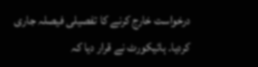درخواست خارج کرنے کا تفصیلی فیصلہ جاری کردیا۔ ہائیکورٹ نے قرار دیا کہ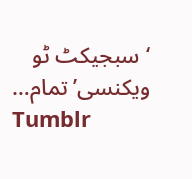‘سبجیکٹ ٹو ویکنسی’ تمام…
Tumblr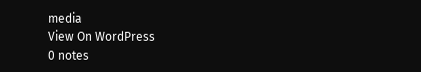media
View On WordPress
0 notes